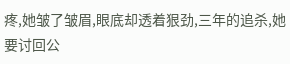疼,她皱了皱眉,眼底却透着狠劲,三年的追杀,她要讨回公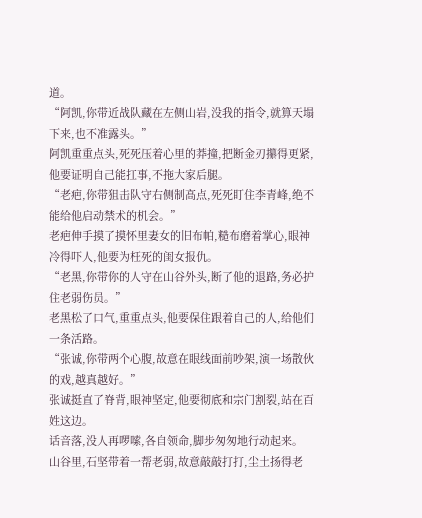道。
“阿凯,你带近战队藏在左侧山岩,没我的指令,就算天塌下来,也不准露头。”
阿凯重重点头,死死压着心里的莽撞,把断金刃攥得更紧,他要证明自己能扛事,不拖大家后腿。
“老疤,你带狙击队守右侧制高点,死死盯住李青峰,绝不能给他启动禁术的机会。”
老疤伸手摸了摸怀里妻女的旧布帕,糙布磨着掌心,眼神冷得吓人,他要为枉死的闺女报仇。
“老黑,你带你的人守在山谷外头,断了他的退路,务必护住老弱伤员。”
老黑松了口气,重重点头,他要保住跟着自己的人,给他们一条活路。
“张诚,你带两个心腹,故意在眼线面前吵架,演一场散伙的戏,越真越好。”
张诚挺直了脊背,眼神坚定,他要彻底和宗门割裂,站在百姓这边。
话音落,没人再啰嗦,各自领命,脚步匆匆地行动起来。
山谷里,石坚带着一帮老弱,故意敲敲打打,尘土扬得老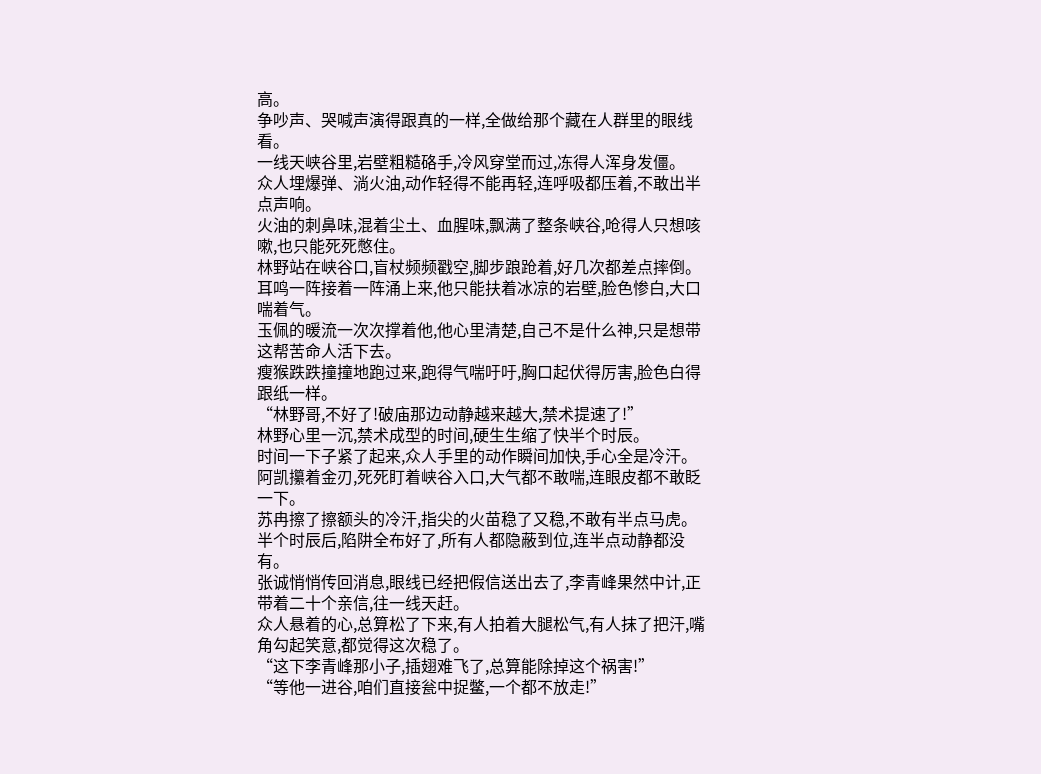高。
争吵声、哭喊声演得跟真的一样,全做给那个藏在人群里的眼线看。
一线天峡谷里,岩壁粗糙硌手,冷风穿堂而过,冻得人浑身发僵。
众人埋爆弹、淌火油,动作轻得不能再轻,连呼吸都压着,不敢出半点声响。
火油的刺鼻味,混着尘土、血腥味,飘满了整条峡谷,呛得人只想咳嗽,也只能死死憋住。
林野站在峡谷口,盲杖频频戳空,脚步踉跄着,好几次都差点摔倒。
耳鸣一阵接着一阵涌上来,他只能扶着冰凉的岩壁,脸色惨白,大口喘着气。
玉佩的暖流一次次撑着他,他心里清楚,自己不是什么神,只是想带这帮苦命人活下去。
瘦猴跌跌撞撞地跑过来,跑得气喘吁吁,胸口起伏得厉害,脸色白得跟纸一样。
“林野哥,不好了!破庙那边动静越来越大,禁术提速了!”
林野心里一沉,禁术成型的时间,硬生生缩了快半个时辰。
时间一下子紧了起来,众人手里的动作瞬间加快,手心全是冷汗。
阿凯攥着金刃,死死盯着峡谷入口,大气都不敢喘,连眼皮都不敢眨一下。
苏冉擦了擦额头的冷汗,指尖的火苗稳了又稳,不敢有半点马虎。
半个时辰后,陷阱全布好了,所有人都隐蔽到位,连半点动静都没有。
张诚悄悄传回消息,眼线已经把假信送出去了,李青峰果然中计,正带着二十个亲信,往一线天赶。
众人悬着的心,总算松了下来,有人拍着大腿松气,有人抹了把汗,嘴角勾起笑意,都觉得这次稳了。
“这下李青峰那小子,插翅难飞了,总算能除掉这个祸害!”
“等他一进谷,咱们直接瓮中捉鳖,一个都不放走!”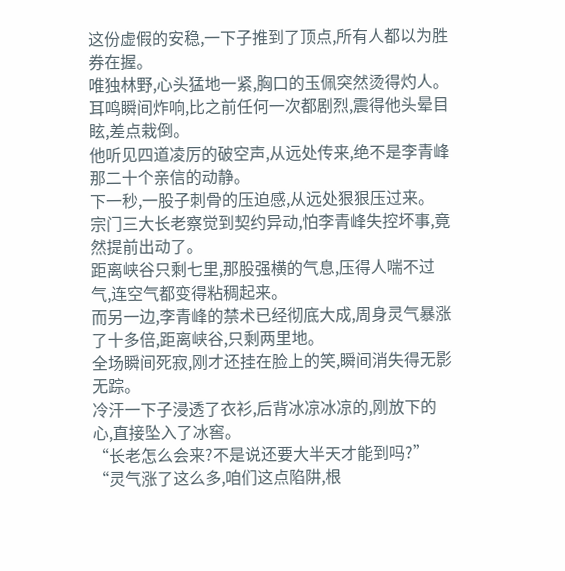这份虚假的安稳,一下子推到了顶点,所有人都以为胜券在握。
唯独林野,心头猛地一紧,胸口的玉佩突然烫得灼人。
耳鸣瞬间炸响,比之前任何一次都剧烈,震得他头晕目眩,差点栽倒。
他听见四道凌厉的破空声,从远处传来,绝不是李青峰那二十个亲信的动静。
下一秒,一股子刺骨的压迫感,从远处狠狠压过来。
宗门三大长老察觉到契约异动,怕李青峰失控坏事,竟然提前出动了。
距离峡谷只剩七里,那股强横的气息,压得人喘不过气,连空气都变得粘稠起来。
而另一边,李青峰的禁术已经彻底大成,周身灵气暴涨了十多倍,距离峡谷,只剩两里地。
全场瞬间死寂,刚才还挂在脸上的笑,瞬间消失得无影无踪。
冷汗一下子浸透了衣衫,后背冰凉冰凉的,刚放下的心,直接坠入了冰窖。
“长老怎么会来?不是说还要大半天才能到吗?”
“灵气涨了这么多,咱们这点陷阱,根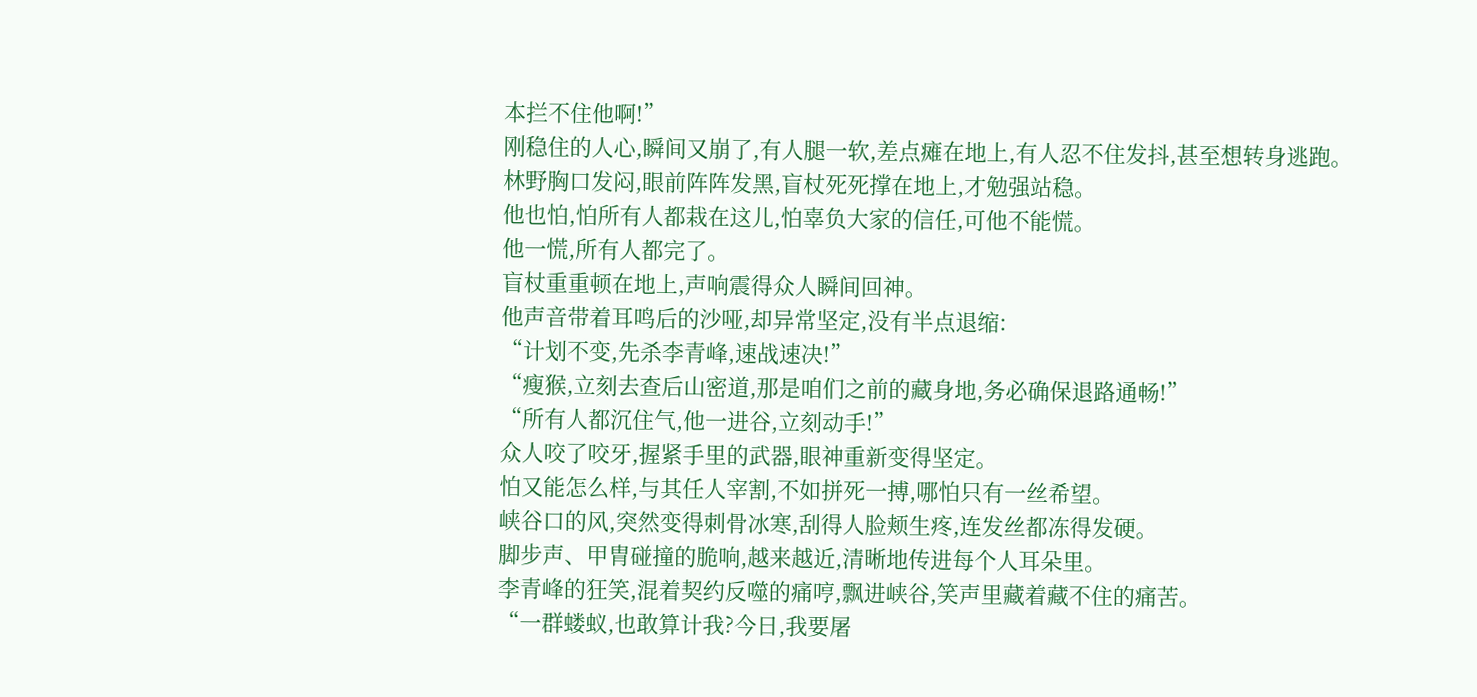本拦不住他啊!”
刚稳住的人心,瞬间又崩了,有人腿一软,差点瘫在地上,有人忍不住发抖,甚至想转身逃跑。
林野胸口发闷,眼前阵阵发黑,盲杖死死撑在地上,才勉强站稳。
他也怕,怕所有人都栽在这儿,怕辜负大家的信任,可他不能慌。
他一慌,所有人都完了。
盲杖重重顿在地上,声响震得众人瞬间回神。
他声音带着耳鸣后的沙哑,却异常坚定,没有半点退缩:
“计划不变,先杀李青峰,速战速决!”
“瘦猴,立刻去查后山密道,那是咱们之前的藏身地,务必确保退路通畅!”
“所有人都沉住气,他一进谷,立刻动手!”
众人咬了咬牙,握紧手里的武器,眼神重新变得坚定。
怕又能怎么样,与其任人宰割,不如拼死一搏,哪怕只有一丝希望。
峡谷口的风,突然变得刺骨冰寒,刮得人脸颊生疼,连发丝都冻得发硬。
脚步声、甲胄碰撞的脆响,越来越近,清晰地传进每个人耳朵里。
李青峰的狂笑,混着契约反噬的痛哼,飘进峡谷,笑声里藏着藏不住的痛苦。
“一群蝼蚁,也敢算计我?今日,我要屠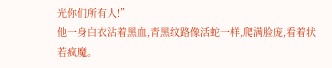光你们所有人!”
他一身白衣沾着黑血,青黑纹路像活蛇一样,爬满脸庞,看着状若疯魔。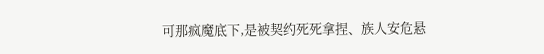可那疯魔底下,是被契约死死拿捏、族人安危悬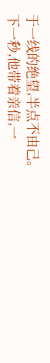于一线的绝望,半点不由己。
下一秒,他带着亲信,一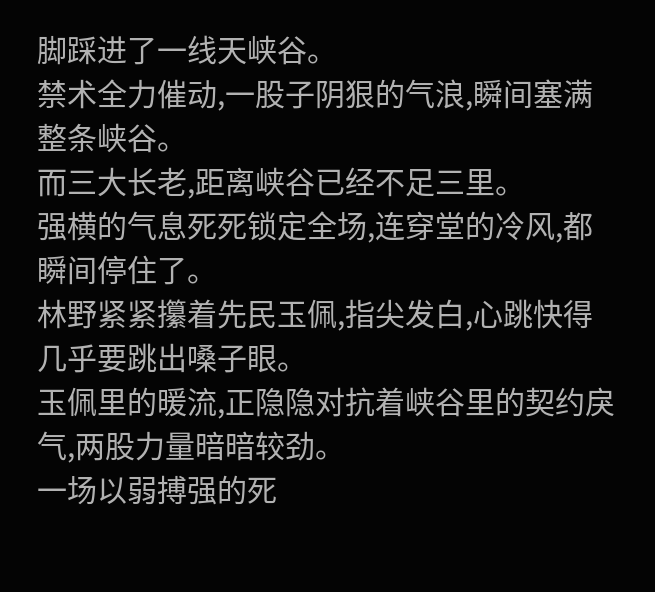脚踩进了一线天峡谷。
禁术全力催动,一股子阴狠的气浪,瞬间塞满整条峡谷。
而三大长老,距离峡谷已经不足三里。
强横的气息死死锁定全场,连穿堂的冷风,都瞬间停住了。
林野紧紧攥着先民玉佩,指尖发白,心跳快得几乎要跳出嗓子眼。
玉佩里的暖流,正隐隐对抗着峡谷里的契约戾气,两股力量暗暗较劲。
一场以弱搏强的死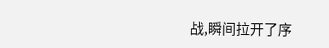战,瞬间拉开了序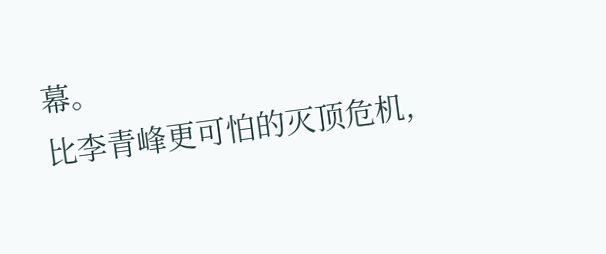幕。
比李青峰更可怕的灭顶危机,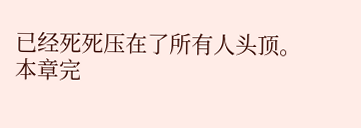已经死死压在了所有人头顶。
本章完